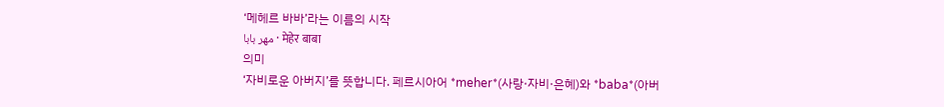‘메헤르 바바’라는 이름의 시작
مهر بابا · मेहेर बाबा
의미
‘자비로운 아버지’를 뜻합니다. 페르시아어 *meher*(사랑·자비·은혜)와 *baba*(아버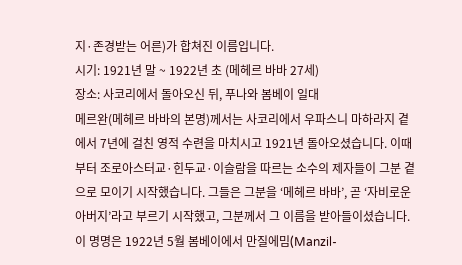지·존경받는 어른)가 합쳐진 이름입니다.
시기: 1921년 말 ~ 1922년 초 (메헤르 바바 27세)
장소: 사코리에서 돌아오신 뒤, 푸나와 봄베이 일대
메르완(메헤르 바바의 본명)께서는 사코리에서 우파스니 마하라지 곁에서 7년에 걸친 영적 수련을 마치시고 1921년 돌아오셨습니다. 이때부터 조로아스터교·힌두교·이슬람을 따르는 소수의 제자들이 그분 곁으로 모이기 시작했습니다. 그들은 그분을 ‘메헤르 바바’, 곧 ‘자비로운 아버지’라고 부르기 시작했고, 그분께서 그 이름을 받아들이셨습니다. 이 명명은 1922년 5월 봄베이에서 만질에밈(Manzil-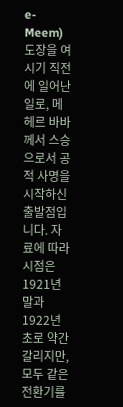e-Meem) 도장을 여시기 직전에 일어난 일로, 메헤르 바바께서 스승으로서 공적 사명을 시작하신 출발점입니다. 자료에 따라 시점은 1921년 말과 1922년 초로 약간 갈리지만, 모두 같은 전환기를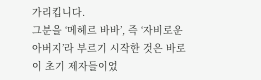가리킵니다.
그분을 ‘메헤르 바바’, 즉 ‘자비로운 아버지’라 부르기 시작한 것은 바로 이 초기 제자들이었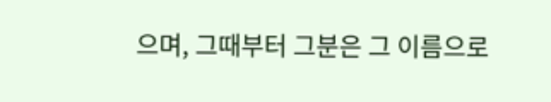으며, 그때부터 그분은 그 이름으로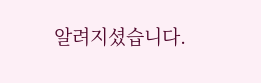알려지셨습니다.